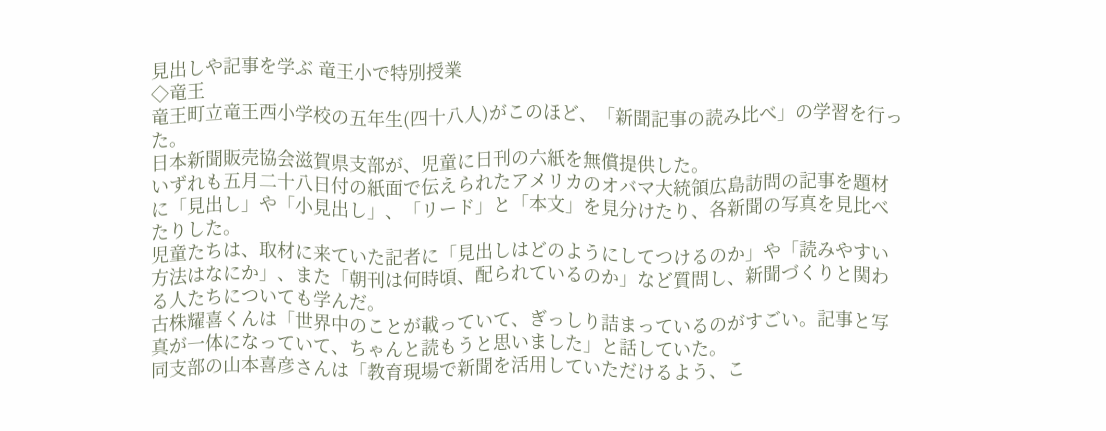見出しや記事を学ぶ 竜王小で特別授業
◇竜王
竜王町立竜王西小学校の五年生(四十八人)がこのほど、「新聞記事の読み比べ」の学習を行った。
日本新聞販売協会滋賀県支部が、児童に日刊の六紙を無償提供した。
いずれも五月二十八日付の紙面で伝えられたアメリカのオバマ大統領広島訪問の記事を題材に「見出し」や「小見出し」、「リード」と「本文」を見分けたり、各新聞の写真を見比べたりした。
児童たちは、取材に来ていた記者に「見出しはどのようにしてつけるのか」や「読みやすい方法はなにか」、また「朝刊は何時頃、配られているのか」など質問し、新聞づくりと関わる人たちについても学んだ。
古株耀喜くんは「世界中のことが載っていて、ぎっしり詰まっているのがすごい。記事と写真が一体になっていて、ちゃんと読もうと思いました」と話していた。
同支部の山本喜彦さんは「教育現場で新聞を活用していただけるよう、こ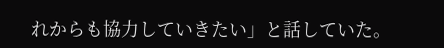れからも協力していきたい」と話していた。